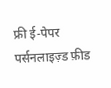फ्री ई-पेपर
पर्सनलाइज़्ड फ़ीड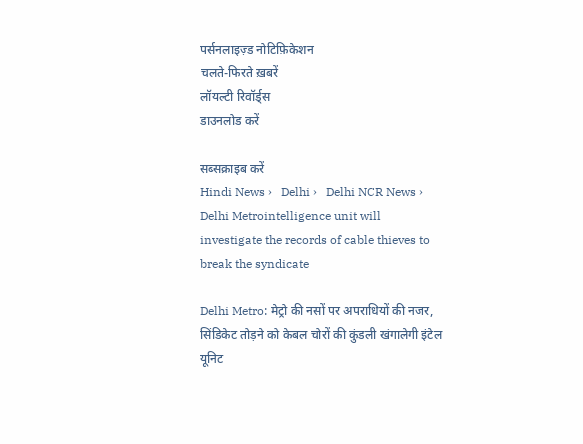पर्सनलाइज़्ड नोटिफ़िकेशन
चलते-फिरते ख़बरें
लॉयल्टी रिवॉर्ड्स
डाउनलोड करें

सब्सक्राइब करें
Hindi News ›   Delhi ›   Delhi NCR News ›   Delhi Metrointelligence unit will investigate the records of cable thieves to break the syndicate

Delhi Metro: मेट्रो की नसों पर अपराधियों की नजर, सिंडिकेट तोड़ने को केबल चोरों की कुंडली खंगालेगी इंटेल यूनिट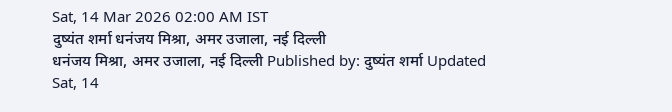Sat, 14 Mar 2026 02:00 AM IST
दुष्यंत शर्मा धनंजय मिश्रा, अमर उजाला, नई दिल्ली
धनंजय मिश्रा, अमर उजाला, नई दिल्ली Published by: दुष्यंत शर्मा Updated Sat, 14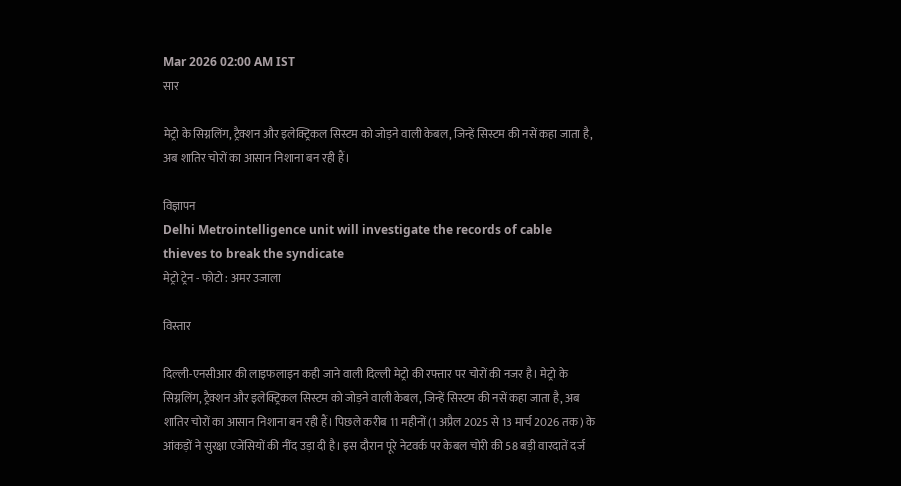Mar 2026 02:00 AM IST
सार

मेट्रो के सिग्नलिंग, ट्रैक्शन और इलेक्ट्रिकल सिस्टम को जोड़ने वाली केबल, जिन्हें सिस्टम की नसें कहा जाता है, अब शातिर चोरों का आसान निशाना बन रही हैं।

विज्ञापन
Delhi Metrointelligence unit will investigate the records of cable thieves to break the syndicate
मेट्रो ट्रेन - फोटो : अमर उजाला

विस्तार

दिल्ली-एनसीआर की लाइफलाइन कही जाने वाली दिल्ली मेट्रो की रफ्तार पर चोरों की नजर है। मेट्रो के सिग्नलिंग, ट्रैक्शन और इलेक्ट्रिकल सिस्टम को जोड़ने वाली केबल, जिन्हें सिस्टम की नसें कहा जाता है, अब शातिर चोरों का आसान निशाना बन रही हैं। पिछले करीब 11 महीनों (1 अप्रैल 2025 से 13 मार्च 2026 तक) के आंकड़ों ने सुरक्षा एजेंसियों की नींद उड़ा दी है। इस दौरान पूरे नेटवर्क पर केबल चोरी की 58 बड़ी वारदातें दर्ज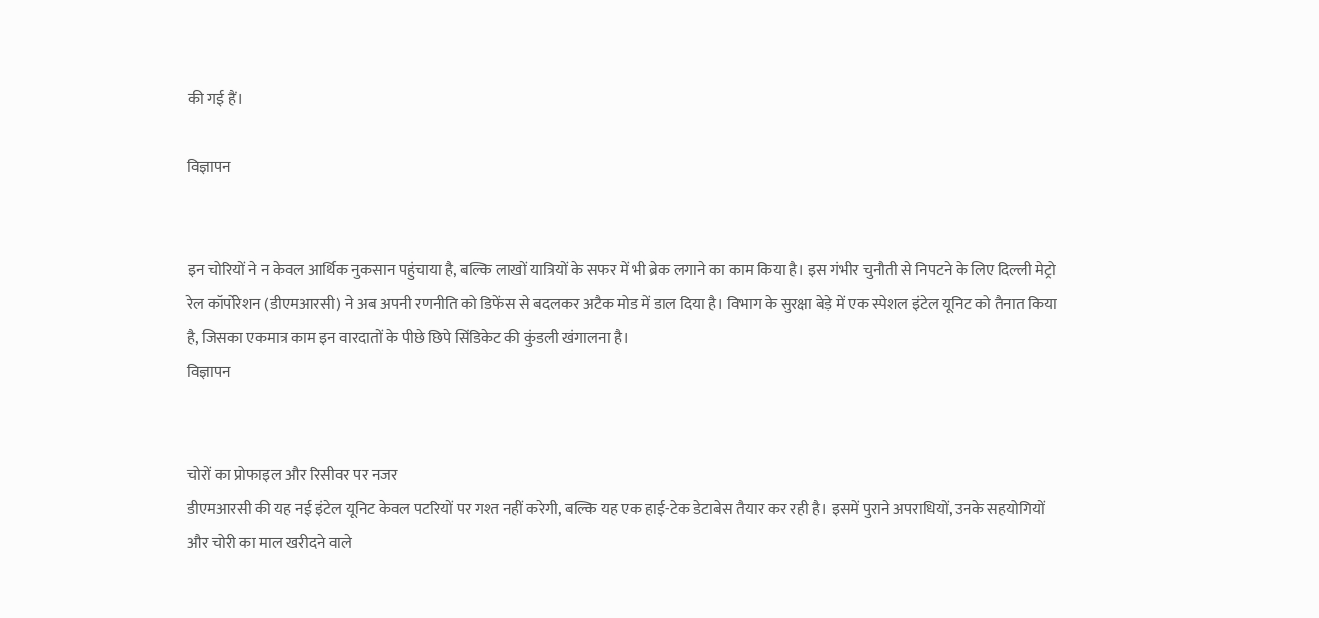की गई हैं।

विज्ञापन


इन चोरियों ने न केवल आर्थिक नुकसान पहुंचाया है, बल्कि लाखों यात्रियों के सफर में भी ब्रेक लगाने का काम किया है। इस गंभीर चुनौती से निपटने के लिए दिल्ली मेट्रो रेल कॉर्पोरेशन (डीएमआरसी) ने अब अपनी रणनीति को डिफेंस से बदलकर अटैक मोड में डाल दिया है। विभाग के सुरक्षा बेड़े में एक स्पेशल इंटेल यूनिट को तैनात किया है, जिसका एकमात्र काम इन वारदातों के पीछे छिपे सिंडिकेट की कुंडली खंगालना है।
विज्ञापन


चोरों का प्रोफाइल और रिसीवर पर नजर
डीएमआरसी की यह नई इंटेल यूनिट केवल पटरियों पर गश्त नहीं करेगी, बल्कि यह एक हाई-टेक डेटाबेस तैयार कर रही है। इसमें पुराने अपराधियों, उनके सहयोगियों और चोरी का माल खरीदने वाले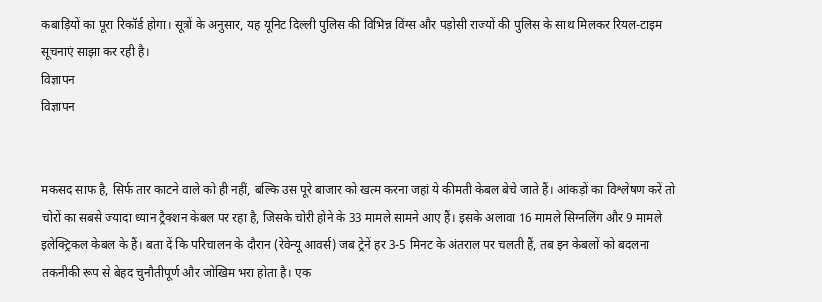कबाड़ियों का पूरा रिकॉर्ड होगा। सूत्रों के अनुसार, यह यूनिट दिल्ली पुलिस की विभिन्न विंग्स और पड़ोसी राज्यों की पुलिस के साथ मिलकर रियल-टाइम सूचनाएं साझा कर रही है।
विज्ञापन
विज्ञापन


मकसद साफ है, सिर्फ तार काटने वाले को ही नहीं, बल्कि उस पूरे बाजार को खत्म करना जहां ये कीमती केबल बेचे जाते हैं। आंकड़ों का विश्लेषण करें तो चोरों का सबसे ज्यादा ध्यान ट्रैक्शन केबल पर रहा है, जिसके चोरी होने के 33 मामले सामने आए हैं। इसके अलावा 16 मामले सिग्नलिंग और 9 मामले इलेक्ट्रिकल केबल के हैं। बता दें कि परिचालन के दौरान (रेवेन्यू आवर्स) जब ट्रेनें हर 3-5 मिनट के अंतराल पर चलती हैं, तब इन केबलों को बदलना तकनीकी रूप से बेहद चुनौतीपूर्ण और जोखिम भरा होता है। एक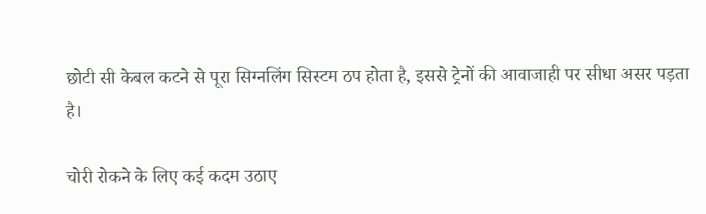छोटी सी केबल कटने से पूरा सिग्नलिंग सिस्टम ठप होता है, इससे ट्रेनों की आवाजाही पर सीधा असर पड़ता है।

चोरी रोकने के लिए कई कदम उठाए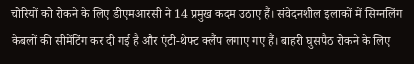चोरियों को रोकने के लिए डीएमआरसी ने 14 प्रमुख कदम उठाए हैं। संवेदनशील इलाकों में सिग्नलिंग केबलों की सीमेंटिंग कर दी गई है और एंटी-थेफ्ट क्लैंप लगाए गए हैं। बाहरी घुसपैठ रोकने के लिए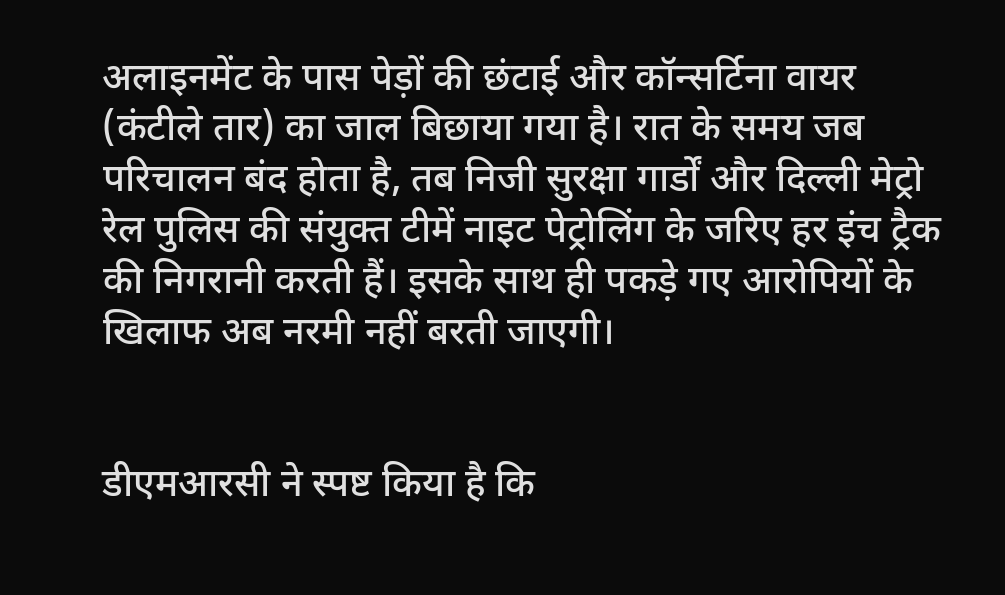अलाइनमेंट के पास पेड़ों की छंटाई और कॉन्सर्टिना वायर (कंटीले तार) का जाल बिछाया गया है। रात के समय जब परिचालन बंद होता है, तब निजी सुरक्षा गार्डों और दिल्ली मेट्रो रेल पुलिस की संयुक्त टीमें नाइट पेट्रोलिंग के जरिए हर इंच ट्रैक की निगरानी करती हैं। इसके साथ ही पकड़े गए आरोपियों के खिलाफ अब नरमी नहीं बरती जाएगी।


डीएमआरसी ने स्पष्ट किया है कि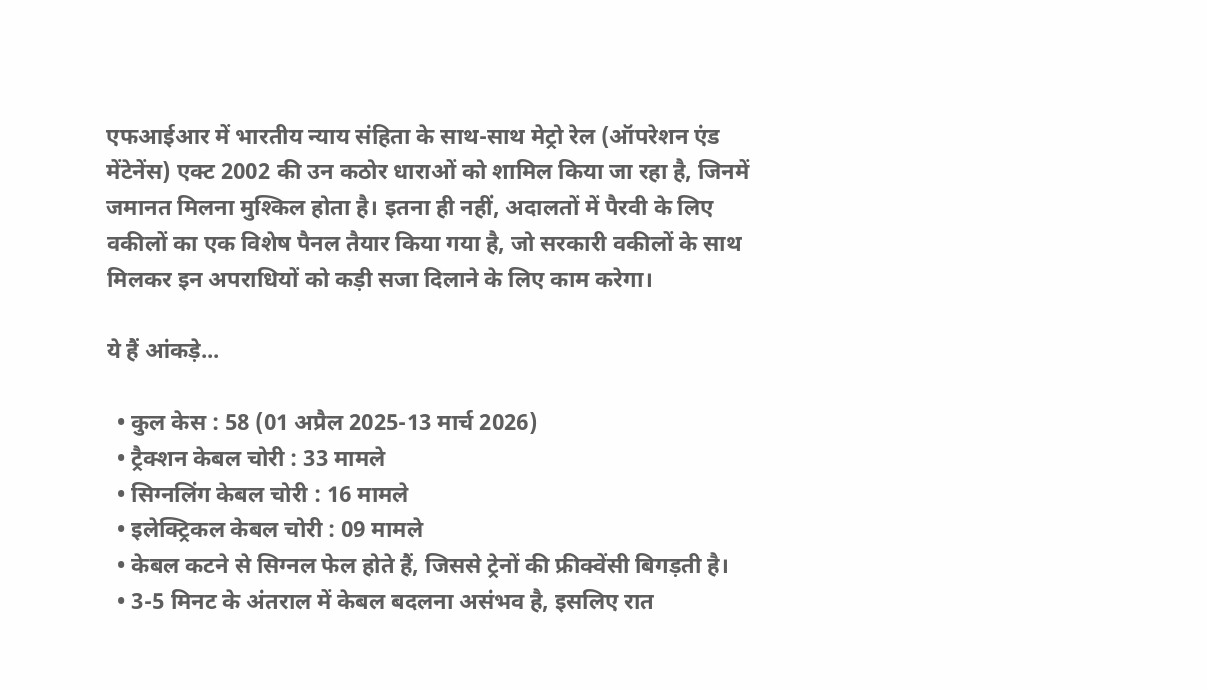एफआईआर में भारतीय न्याय संहिता के साथ-साथ मेट्रो रेल (ऑपरेशन एंड मेंटेनेंस) एक्ट 2002 की उन कठोर धाराओं को शामिल किया जा रहा है, जिनमें जमानत मिलना मुश्किल होता है। इतना ही नहीं, अदालतों में पैरवी के लिए वकीलों का एक विशेष पैनल तैयार किया गया है, जो सरकारी वकीलों के साथ मिलकर इन अपराधियों को कड़ी सजा दिलाने के लिए काम करेगा।

ये हैं आंकड़े...

  • कुल केस : 58 (01 अप्रैल 2025-13 मार्च 2026)
  • ट्रैक्शन केबल चोरी : 33 मामले
  • सिग्नलिंग केबल चोरी : 16 मामले
  • इलेक्ट्रिकल केबल चोरी : 09 मामले
  • केबल कटने से सिग्नल फेल होते हैं, जिससे ट्रेनों की फ्रीक्वेंसी बिगड़ती है।
  • 3-5 मिनट के अंतराल में केबल बदलना असंभव है, इसलिए रात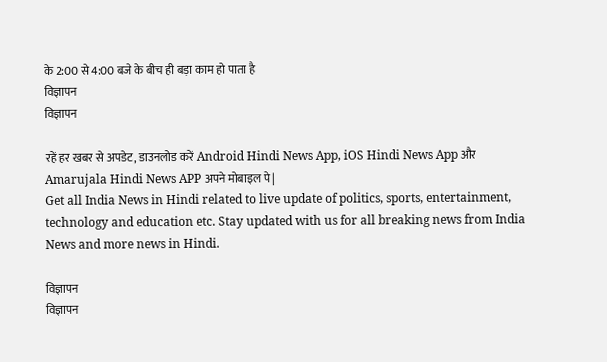के 2:00 से 4:00 बजे के बीच ही बड़ा काम हो पाता है
विज्ञापन
विज्ञापन

रहें हर खबर से अपडेट, डाउनलोड करें Android Hindi News App, iOS Hindi News App और Amarujala Hindi News APP अपने मोबाइल पे|
Get all India News in Hindi related to live update of politics, sports, entertainment, technology and education etc. Stay updated with us for all breaking news from India News and more news in Hindi.

विज्ञापन
विज्ञापन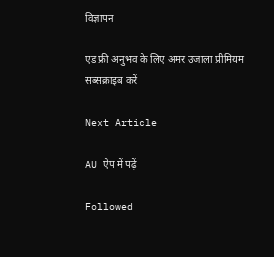विज्ञापन

एड फ्री अनुभव के लिए अमर उजाला प्रीमियम सब्सक्राइब करें

Next Article

AU ऐप में पढ़ें

Followed